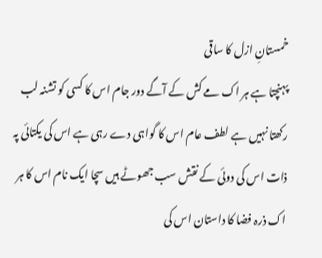خمستانِ ازل کا ساقی
پہنچتا ہے ہر اک مے کش کے آگے دور جام اس کا کسی کو تشنہ لب رکھتا نہیں ہے لطف عام اس کا گواہی دے رہی ہے اس کی یکتائی پہ ذات اس کی دوئی کے نقش سب جھوٹے ہیں سچا ایک نام اس کا ہر اک ذرہ فضا کا داستان اس کی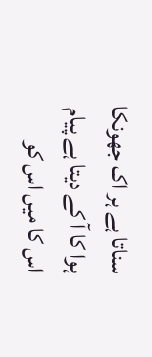سناتا ہے ہر اک جھونکا ہوا کا آ کے دیتا ہے پیام اس کا میں اس کو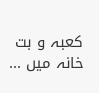کعبہ و بت خانہ میں ...